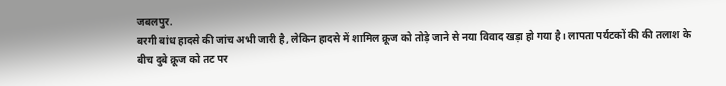जबलपुर.
बरगी बांध हादसे की जांच अभी जारी है, लेकिन हादसे में शामिल क्रूज को तोड़े जाने से नया विवाद खड़ा हो गया है। लापता पर्यटकों की की तलाश के बीच दुबे क्रूज को तट पर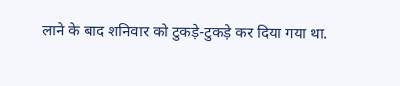लाने के बाद शनिवार को टुकड़े-टुकड़े कर दिया गया था.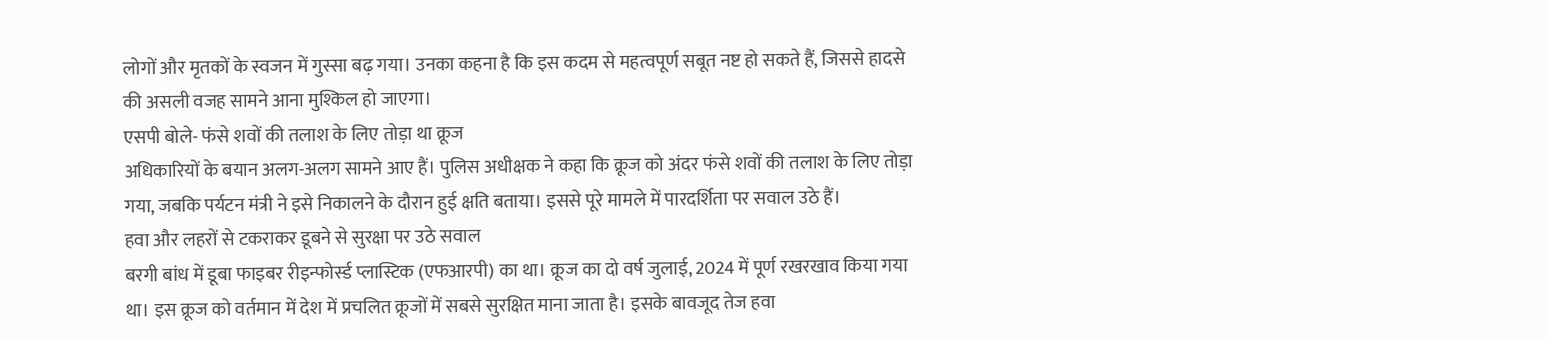लोगों और मृतकों के स्वजन में गुस्सा बढ़ गया। उनका कहना है कि इस कदम से महत्वपूर्ण सबूत नष्ट हो सकते हैं, जिससे हादसे की असली वजह सामने आना मुश्किल हो जाएगा।
एसपी बोले- फंसे शवों की तलाश के लिए तोड़ा था क्रूज
अधिकारियों के बयान अलग-अलग सामने आए हैं। पुलिस अधीक्षक ने कहा कि क्रूज को अंदर फंसे शवों की तलाश के लिए तोड़ा गया, जबकि पर्यटन मंत्री ने इसे निकालने के दौरान हुई क्षति बताया। इससे पूरे मामले में पारदर्शिता पर सवाल उठे हैं।
हवा और लहरों से टकराकर डूबने से सुरक्षा पर उठे सवाल
बरगी बांध में डूबा फाइबर रीइन्फोर्स्ड प्लास्टिक (एफआरपी) का था। क्रूज का दो वर्ष जुलाई, 2024 में पूर्ण रखरखाव किया गया था। इस क्रूज को वर्तमान में देश में प्रचलित क्रूजों में सबसे सुरक्षित माना जाता है। इसके बावजूद तेज हवा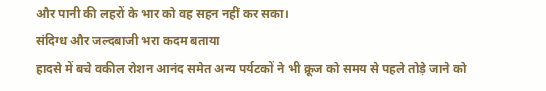और पानी की लहरों के भार को वह सहन नहीं कर सका।
संदिग्ध और जल्दबाजी भरा कदम बताया
हादसे में बचे वकील रोशन आनंद समेत अन्य पर्यटकों ने भी क्रूज को समय से पहले तोड़े जाने को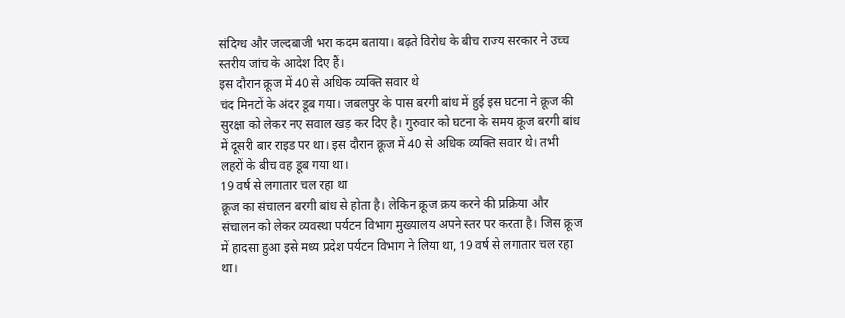संदिग्ध और जल्दबाजी भरा कदम बताया। बढ़ते विरोध के बीच राज्य सरकार ने उच्च स्तरीय जांच के आदेश दिए हैं।
इस दौरान क्रूज में 40 से अधिक व्यक्ति सवार थे
चंद मिनटों के अंदर डूब गया। जबलपुर के पास बरगी बांध में हुई इस घटना ने क्रूज की सुरक्षा को लेकर नए सवाल खड़ कर दिए है। गुरुवार को घटना के समय क्रूज बरगी बांध में दूसरी बार राइड पर था। इस दौरान क्रूज में 40 से अधिक व्यक्ति सवार थे। तभी लहरों के बीच वह डूब गया था।
19 वर्ष से लगातार चल रहा था
क्रूज का संचालन बरगी बांध से होता है। लेकिन क्रूज क्रय करने की प्रक्रिया और संचालन को लेकर व्यवस्था पर्यटन विभाग मुख्यालय अपने स्तर पर करता है। जिस क्रूज में हादसा हुआ इसे मध्य प्रदेश पर्यटन विभाग ने लिया था, 19 वर्ष से लगातार चल रहा था।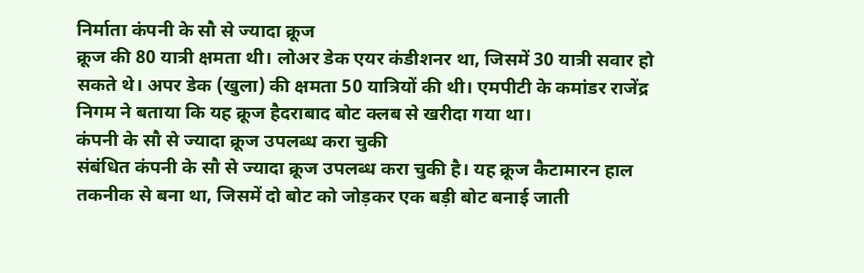निर्माता कंपनी के सौ से ज्यादा क्रूज
क्रूज की 80 यात्री क्षमता थी। लोअर डेक एयर कंडीशनर था, जिसमें 30 यात्री सवार हो सकते थे। अपर डेक (खुला) की क्षमता 50 यात्रियों की थी। एमपीटी के कमांडर राजेंद्र निगम ने बताया कि यह क्रूज हैदराबाद बोट क्लब से खरीदा गया था।
कंपनी के सौ से ज्यादा क्रूज उपलब्ध करा चुकी
संबंधित कंपनी के सौ से ज्यादा क्रूज उपलब्ध करा चुकी है। यह क्रूज कैटामारन हाल तकनीक से बना था, जिसमें दो बोट को जोड़कर एक बड़ी बोट बनाई जाती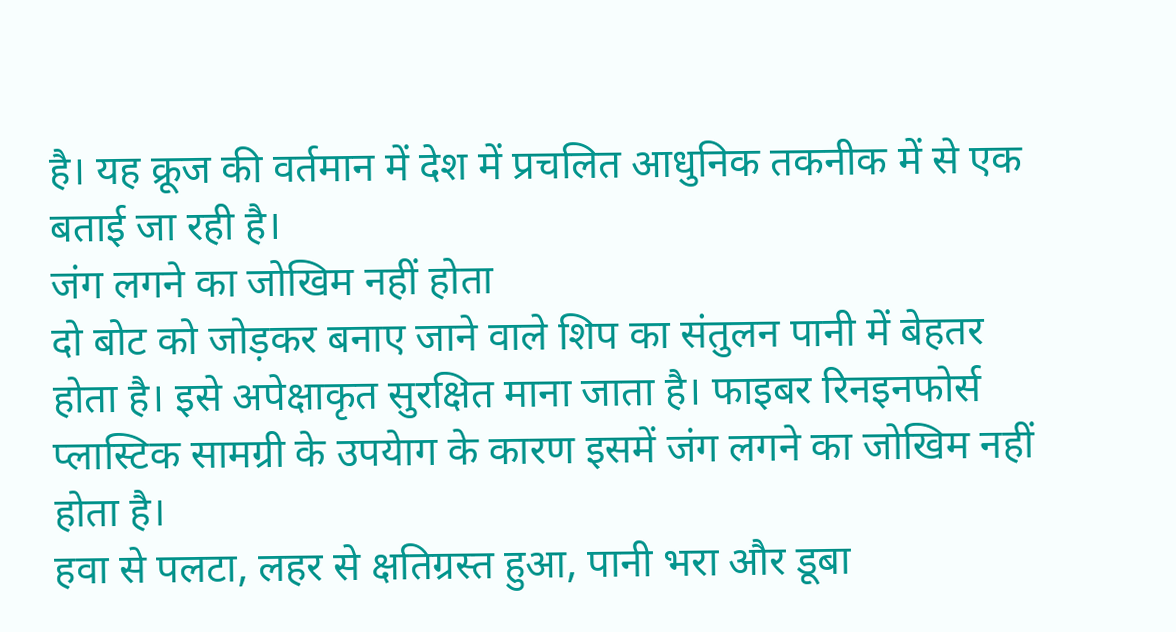है। यह क्रूज की वर्तमान में देश में प्रचलित आधुनिक तकनीक में से एक बताई जा रही है।
जंग लगने का जोखिम नहीं होता
दो बोट को जोड़कर बनाए जाने वाले शिप का संतुलन पानी में बेहतर होता है। इसे अपेक्षाकृत सुरक्षित माना जाता है। फाइबर रिनइनफोर्स प्लास्टिक सामग्री के उपयेाग के कारण इसमें जंग लगने का जोखिम नहीं होता है।
हवा से पलटा, लहर से क्षतिग्रस्त हुआ, पानी भरा और डूबा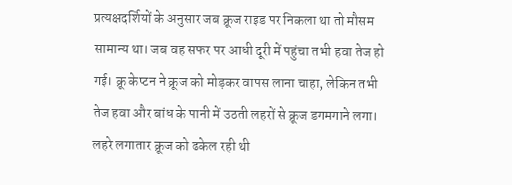प्रत्यक्षदर्शियों के अनुसार जब क्रूज राइड पर निकला था तो मौसम सामान्य था। जब वह सफर पर आधी दूरी में पहुंचा तभी हवा तेज हो गई। क्रू केप्टन ने क्रूज को मोड़कर वापस लाना चाहा, लेकिन तभी तेज हवा और बांध के पानी में उठती लहरों से क्रूज डगमगाने लगा।
लहरे लगातार क्रूज को ढकेल रही थी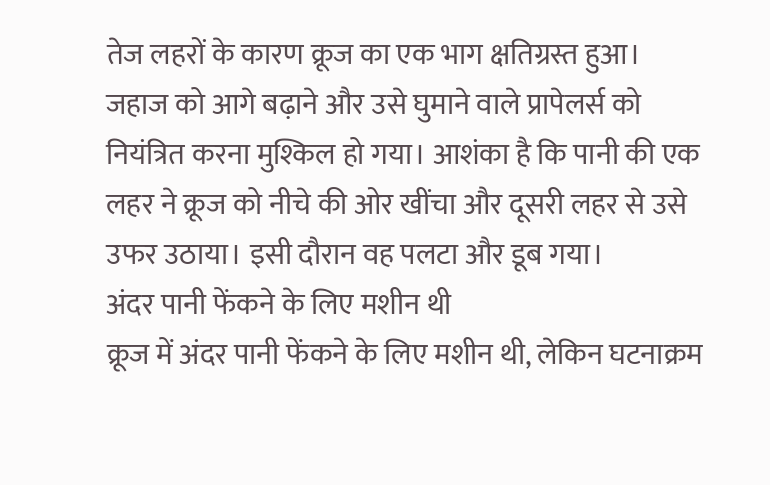तेज लहरों के कारण क्रूज का एक भाग क्षतिग्रस्त हुआ। जहाज को आगे बढ़ाने और उसे घुमाने वाले प्रापेलर्स को नियंत्रित करना मुश्किल हो गया। आशंका है कि पानी की एक लहर ने क्रूज को नीचे की ओर खींचा और दूसरी लहर से उसे उफर उठाया। इसी दौरान वह पलटा और डूब गया।
अंदर पानी फेंकने के लिए मशीन थी
क्रूज में अंदर पानी फेंकने के लिए मशीन थी, लेकिन घटनाक्रम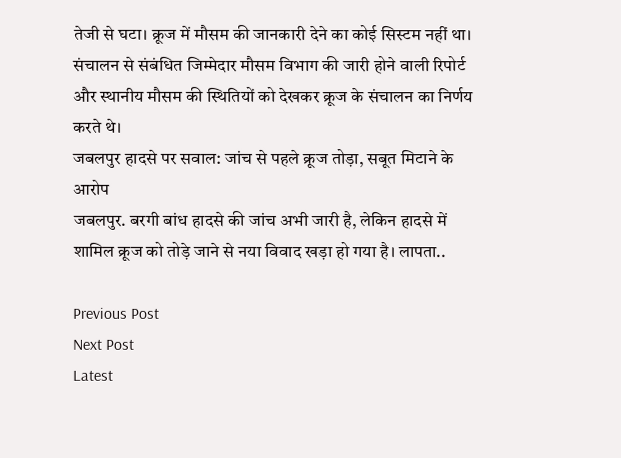तेजी से घटा। क्रूज में मौसम की जानकारी देने का कोई सिस्टम नहीं था। संचालन से संबंधित जिम्मेदार मौसम विभाग की जारी होने वाली रिपोर्ट और स्थानीय मौसम की स्थितियों को देखकर क्रूज के संचालन का निर्णय करते थे।
जबलपुर हादसे पर सवाल: जांच से पहले क्रूज तोड़ा, सबूत मिटाने के आरोप
जबलपुर. बरगी बांध हादसे की जांच अभी जारी है, लेकिन हादसे में शामिल क्रूज को तोड़े जाने से नया विवाद खड़ा हो गया है। लापता..

Previous Post
Next Post
Latest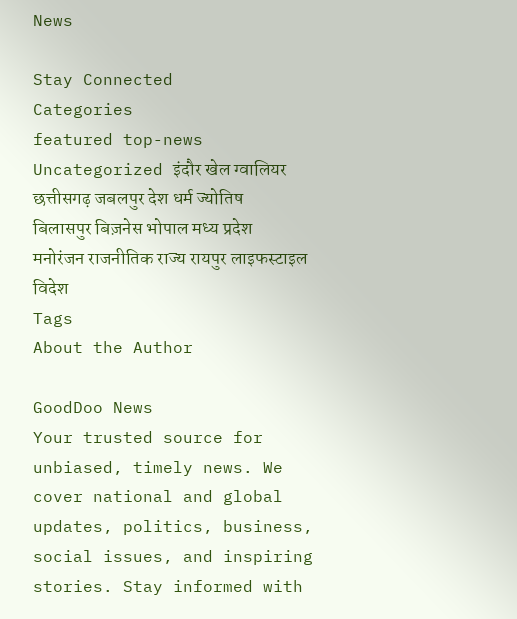News

Stay Connected
Categories
featured top-news Uncategorized इंदौर खेल ग्वालियर छत्तीसगढ़ जबलपुर देश धर्म ज्योतिष बिलासपुर बिज़नेस भोपाल मध्य प्रदेश मनोरंजन राजनीतिक राज्य रायपुर लाइफस्टाइल विदेश
Tags
About the Author

GoodDoo News
Your trusted source for unbiased, timely news. We cover national and global updates, politics, business, social issues, and inspiring stories. Stay informed with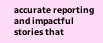accurate reporting and impactful stories that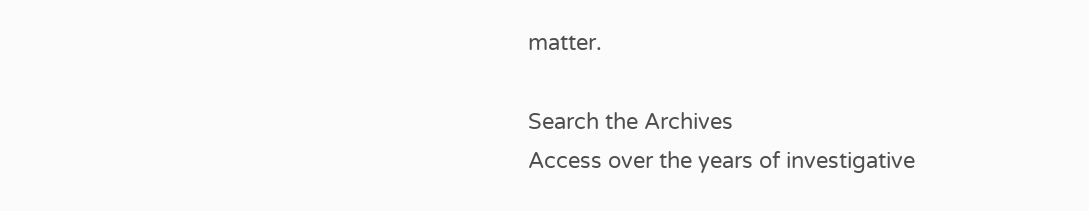matter.

Search the Archives
Access over the years of investigative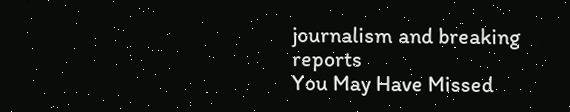journalism and breaking reports
You May Have Missed